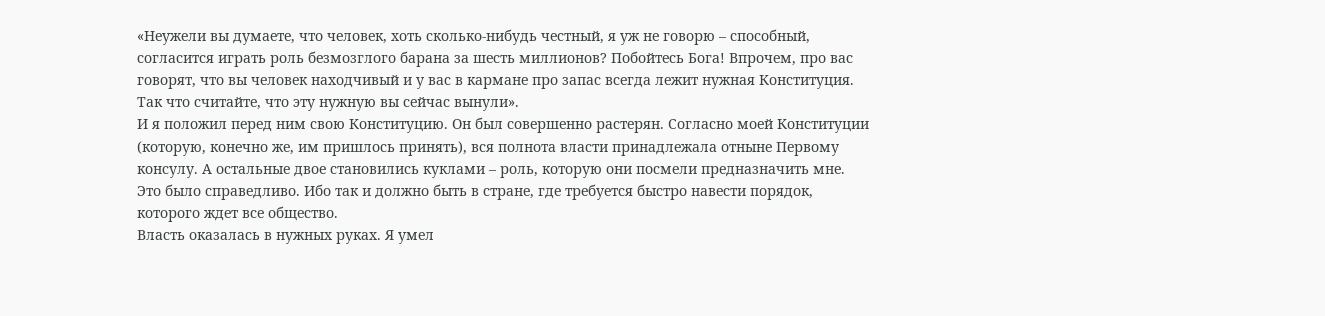«Неужели вы думаете, что человек, хоть сколько-нибудь честный, я уж не говорю – способный, согласится играть роль безмозглого барана за шесть миллионов? Побойтесь Бога! Впрочем, про вас говорят, что вы человек находчивый и у вас в кармане про запас всегда лежит нужная Конституция. Так что считайте, что эту нужную вы сейчас вынули».
И я положил перед ним свою Конституцию. Он был совершенно растерян. Согласно моей Конституции (которую, конечно же, им пришлось принять), вся полнота власти принадлежала отныне Первому консулу. А остальные двое становились куклами – роль, которую они посмели предназначить мне. Это было справедливо. Ибо так и должно быть в стране, где требуется быстро навести порядок, которого ждет все общество.
Власть оказалась в нужных руках. Я умел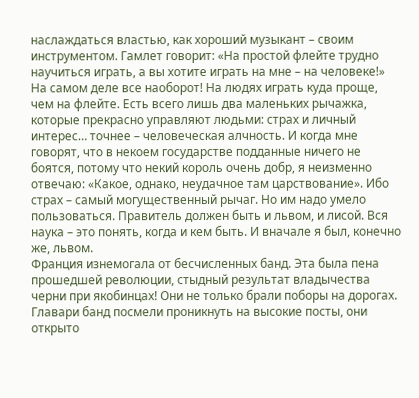наслаждаться властью, как хороший музыкант – своим инструментом. Гамлет говорит: «На простой флейте трудно научиться играть, а вы хотите играть на мне – на человеке!» На самом деле все наоборот! На людях играть куда проще, чем на флейте. Есть всего лишь два маленьких рычажка, которые прекрасно управляют людьми: страх и личный интерес… точнее – человеческая алчность. И когда мне говорят, что в некоем государстве подданные ничего не боятся, потому что некий король очень добр, я неизменно отвечаю: «Какое, однако, неудачное там царствование». Ибо страх – самый могущественный рычаг. Но им надо умело пользоваться. Правитель должен быть и львом, и лисой. Вся наука – это понять, когда и кем быть. И вначале я был, конечно же, львом.
Франция изнемогала от бесчисленных банд. Эта была пена прошедшей революции, стыдный результат владычества черни при якобинцах! Они не только брали поборы на дорогах. Главари банд посмели проникнуть на высокие посты, они открыто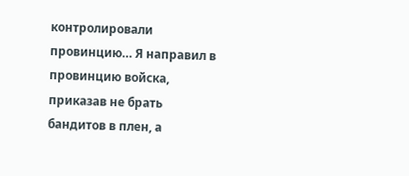контролировали провинцию… Я направил в провинцию войска, приказав не брать бандитов в плен, а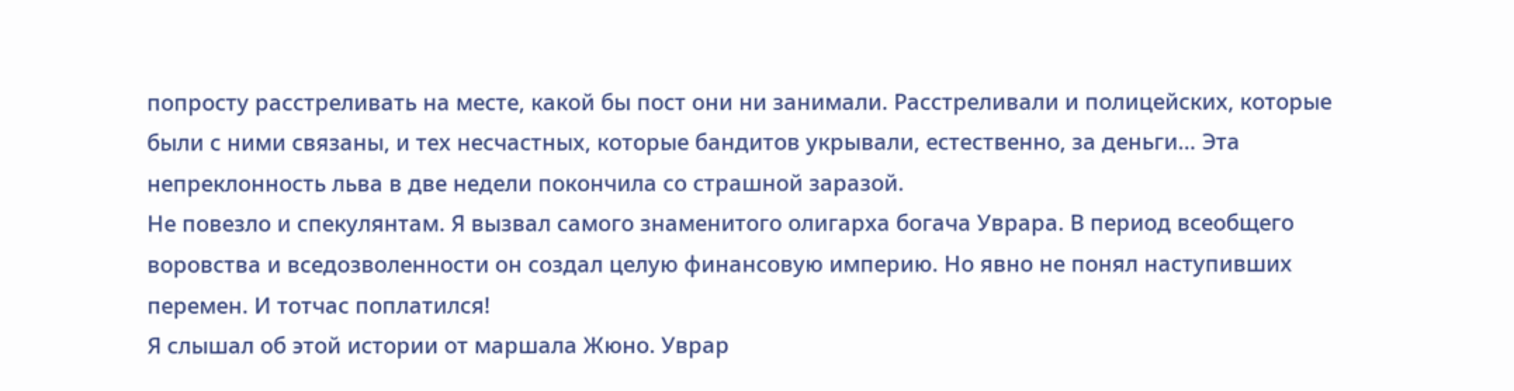попросту расстреливать на месте, какой бы пост они ни занимали. Расстреливали и полицейских, которые были с ними связаны, и тех несчастных, которые бандитов укрывали, естественно, за деньги… Эта непреклонность льва в две недели покончила со страшной заразой.
Не повезло и спекулянтам. Я вызвал самого знаменитого олигарха богача Уврара. В период всеобщего воровства и вседозволенности он создал целую финансовую империю. Но явно не понял наступивших перемен. И тотчас поплатился!
Я слышал об этой истории от маршала Жюно. Уврар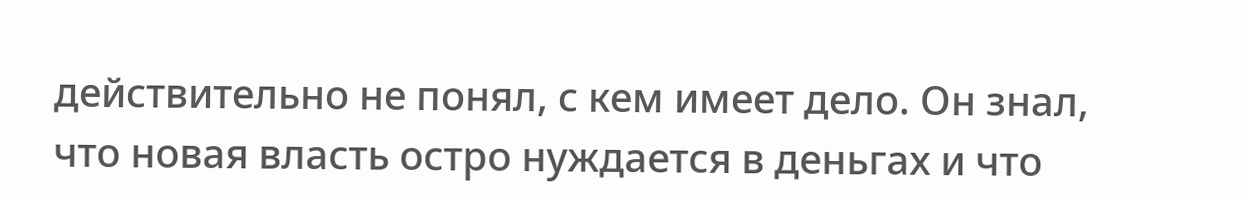действительно не понял, с кем имеет дело. Он знал, что новая власть остро нуждается в деньгах и что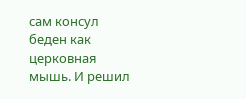сам консул беден как церковная мышь. И решил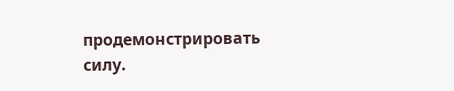продемонстрировать силу.